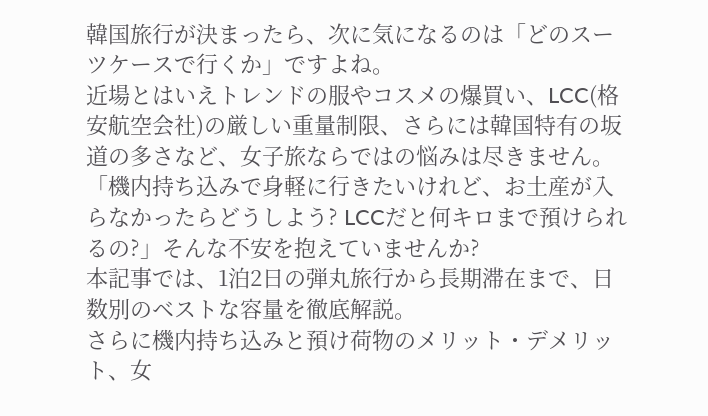韓国旅行が決まったら、次に気になるのは「どのスーツケースで行くか」ですよね。
近場とはいえトレンドの服やコスメの爆買い、LCC(格安航空会社)の厳しい重量制限、さらには韓国特有の坂道の多さなど、女子旅ならではの悩みは尽きません。
「機内持ち込みで身軽に行きたいけれど、お土産が入らなかったらどうしよう? LCCだと何キロまで預けられるの?」そんな不安を抱えていませんか?
本記事では、1泊2日の弾丸旅行から長期滞在まで、日数別のベストな容量を徹底解説。
さらに機内持ち込みと預け荷物のメリット・デメリット、女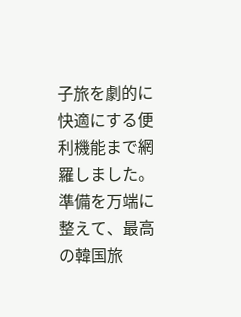子旅を劇的に快適にする便利機能まで網羅しました。
準備を万端に整えて、最高の韓国旅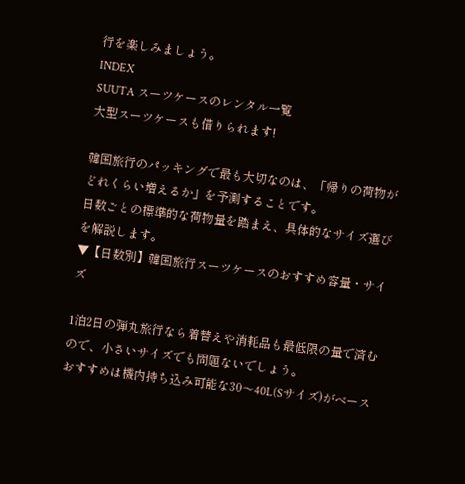行を楽しみましょう。
INDEX
SUUTA スーツケースのレンタル一覧
大型スーツケースも借りられます!

韓国旅行のパッキングで最も大切なのは、「帰りの荷物がどれくらい増えるか」を予測することです。
日数ごとの標準的な荷物量を踏まえ、具体的なサイズ選びを解説します。
▼【日数別】韓国旅行スーツケースのおすすめ容量・サイズ

1泊2日の弾丸旅行なら着替えや消耗品も最低限の量で済むので、小さいサイズでも問題ないでしょう。
おすすめは機内持ち込み可能な30〜40L(Sサイズ)がベース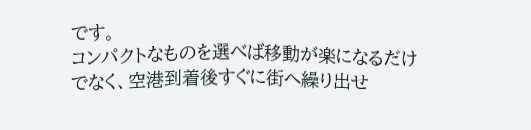です。
コンパクトなものを選べば移動が楽になるだけでなく、空港到着後すぐに街へ繰り出せ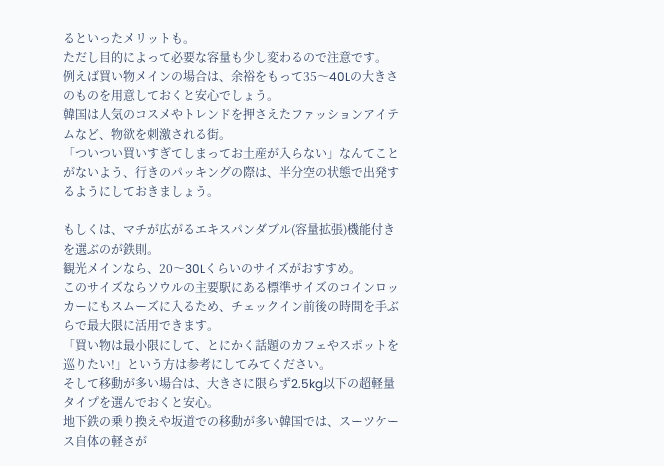るといったメリットも。
ただし目的によって必要な容量も少し変わるので注意です。
例えば買い物メインの場合は、余裕をもって35〜40Lの大きさのものを用意しておくと安心でしょう。
韓国は人気のコスメやトレンドを押さえたファッションアイテムなど、物欲を刺激される街。
「ついつい買いすぎてしまってお土産が入らない」なんてことがないよう、行きのパッキングの際は、半分空の状態で出発するようにしておきましょう。

もしくは、マチが広がるエキスパンダブル(容量拡張)機能付きを選ぶのが鉄則。
観光メインなら、20〜30Lくらいのサイズがおすすめ。
このサイズならソウルの主要駅にある標準サイズのコインロッカーにもスムーズに入るため、チェックイン前後の時間を手ぶらで最大限に活用できます。
「買い物は最小限にして、とにかく話題のカフェやスポットを巡りたい!」という方は参考にしてみてください。
そして移動が多い場合は、大きさに限らず2.5kg以下の超軽量タイプを選んでおくと安心。
地下鉄の乗り換えや坂道での移動が多い韓国では、スーツケース自体の軽さが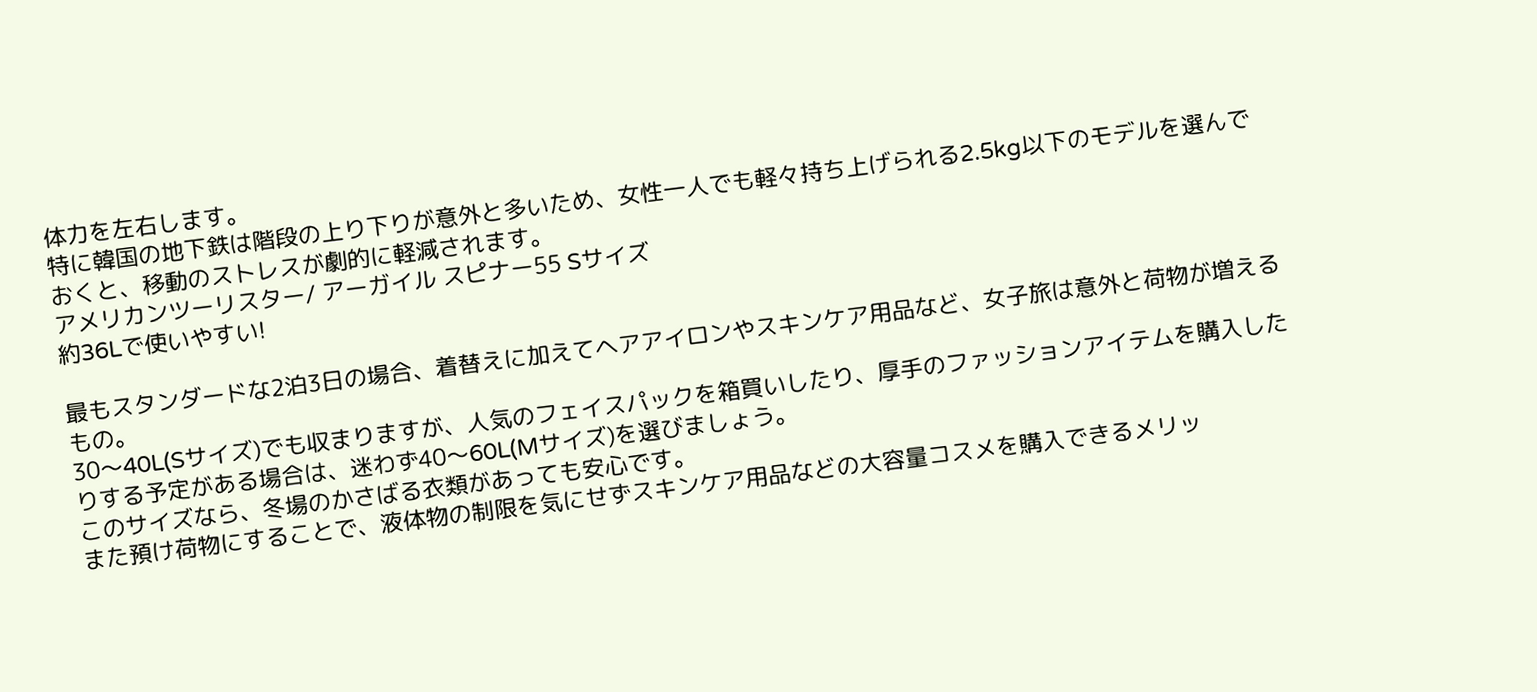体力を左右します。
特に韓国の地下鉄は階段の上り下りが意外と多いため、女性一人でも軽々持ち上げられる2.5kg以下のモデルを選んでおくと、移動のストレスが劇的に軽減されます。
アメリカンツーリスター/ アーガイル スピナー55 Sサイズ
約36Lで使いやすい!

最もスタンダードな2泊3日の場合、着替えに加えてヘアアイロンやスキンケア用品など、女子旅は意外と荷物が増えるもの。
30〜40L(Sサイズ)でも収まりますが、人気のフェイスパックを箱買いしたり、厚手のファッションアイテムを購入したりする予定がある場合は、迷わず40〜60L(Mサイズ)を選びましょう。
このサイズなら、冬場のかさばる衣類があっても安心です。
また預け荷物にすることで、液体物の制限を気にせずスキンケア用品などの大容量コスメを購入できるメリッ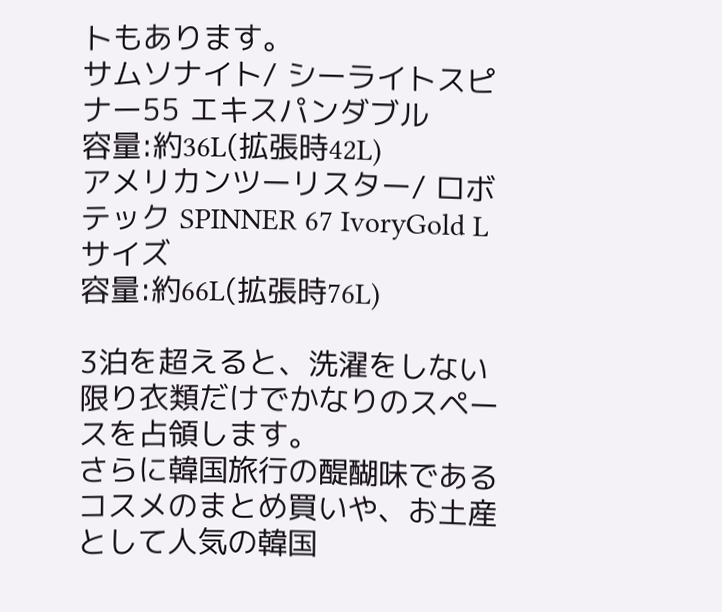トもあります。
サムソナイト/ シーライトスピナー55 エキスパンダブル
容量:約36L(拡張時42L)
アメリカンツーリスター/ ロボテック SPINNER 67 IvoryGold Lサイズ
容量:約66L(拡張時76L)

3泊を超えると、洗濯をしない限り衣類だけでかなりのスペースを占領します。
さらに韓国旅行の醍醐味であるコスメのまとめ買いや、お土産として人気の韓国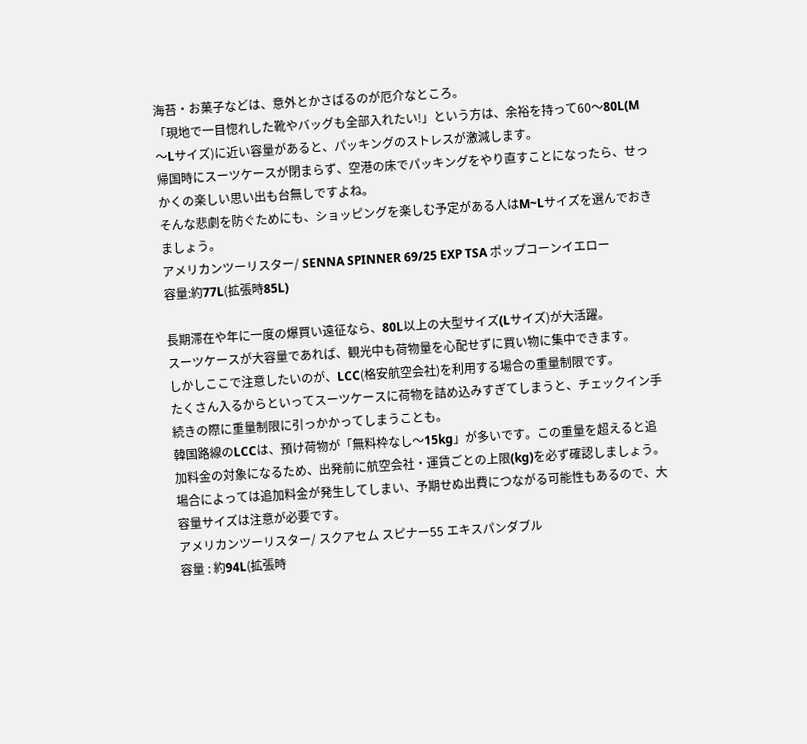海苔・お菓子などは、意外とかさばるのが厄介なところ。
「現地で一目惚れした靴やバッグも全部入れたい!」という方は、余裕を持って60〜80L(M〜Lサイズ)に近い容量があると、パッキングのストレスが激減します。
帰国時にスーツケースが閉まらず、空港の床でパッキングをやり直すことになったら、せっかくの楽しい思い出も台無しですよね。
そんな悲劇を防ぐためにも、ショッピングを楽しむ予定がある人はM~Lサイズを選んでおきましょう。
アメリカンツーリスター/ SENNA SPINNER 69/25 EXP TSA ポップコーンイエロー
容量:約77L(拡張時85L)

長期滞在や年に一度の爆買い遠征なら、80L以上の大型サイズ(Lサイズ)が大活躍。
スーツケースが大容量であれば、観光中も荷物量を心配せずに買い物に集中できます。
しかしここで注意したいのが、LCC(格安航空会社)を利用する場合の重量制限です。
たくさん入るからといってスーツケースに荷物を詰め込みすぎてしまうと、チェックイン手続きの際に重量制限に引っかかってしまうことも。
韓国路線のLCCは、預け荷物が「無料枠なし〜15kg」が多いです。この重量を超えると追加料金の対象になるため、出発前に航空会社・運賃ごとの上限(kg)を必ず確認しましょう。
場合によっては追加料金が発生してしまい、予期せぬ出費につながる可能性もあるので、大容量サイズは注意が必要です。
アメリカンツーリスター/ スクアセム スピナー55 エキスパンダブル
容量 : 約94L(拡張時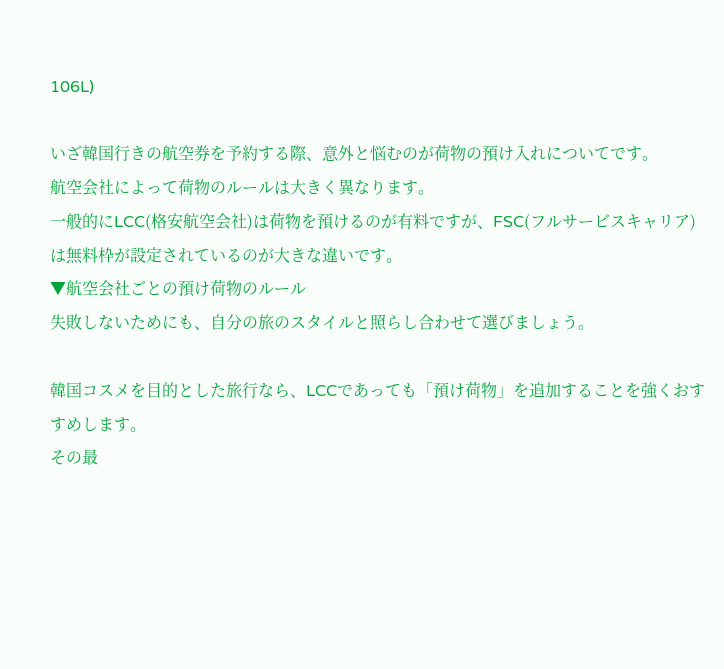106L)

いざ韓国行きの航空券を予約する際、意外と悩むのが荷物の預け入れについてです。
航空会社によって荷物のルールは大きく異なります。
一般的にLCC(格安航空会社)は荷物を預けるのが有料ですが、FSC(フルサービスキャリア)は無料枠が設定されているのが大きな違いです。
▼航空会社ごとの預け荷物のルール
失敗しないためにも、自分の旅のスタイルと照らし合わせて選びましょう。

韓国コスメを目的とした旅行なら、LCCであっても「預け荷物」を追加することを強くおすすめします。
その最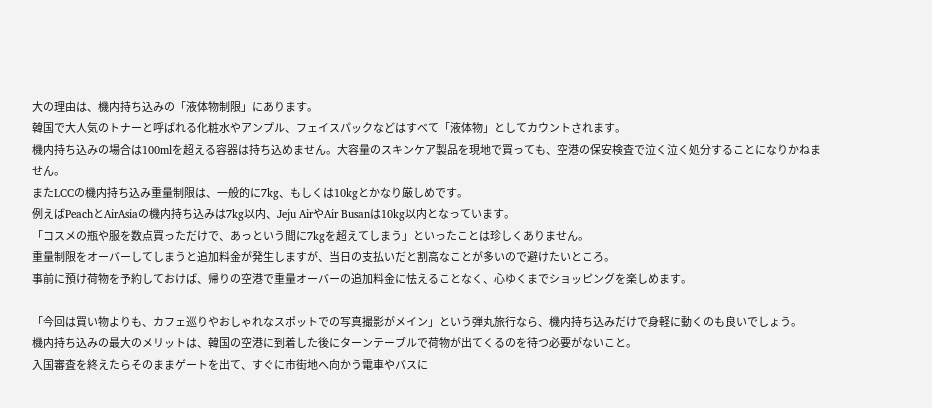大の理由は、機内持ち込みの「液体物制限」にあります。
韓国で大人気のトナーと呼ばれる化粧水やアンプル、フェイスパックなどはすべて「液体物」としてカウントされます。
機内持ち込みの場合は100mlを超える容器は持ち込めません。大容量のスキンケア製品を現地で買っても、空港の保安検査で泣く泣く処分することになりかねません。
またLCCの機内持ち込み重量制限は、一般的に7kg、もしくは10kgとかなり厳しめです。
例えばPeachとAirAsiaの機内持ち込みは7kg以内、Jeju AirやAir Busanは10kg以内となっています。
「コスメの瓶や服を数点買っただけで、あっという間に7kgを超えてしまう」といったことは珍しくありません。
重量制限をオーバーしてしまうと追加料金が発生しますが、当日の支払いだと割高なことが多いので避けたいところ。
事前に預け荷物を予約しておけば、帰りの空港で重量オーバーの追加料金に怯えることなく、心ゆくまでショッピングを楽しめます。

「今回は買い物よりも、カフェ巡りやおしゃれなスポットでの写真撮影がメイン」という弾丸旅行なら、機内持ち込みだけで身軽に動くのも良いでしょう。
機内持ち込みの最大のメリットは、韓国の空港に到着した後にターンテーブルで荷物が出てくるのを待つ必要がないこと。
入国審査を終えたらそのままゲートを出て、すぐに市街地へ向かう電車やバスに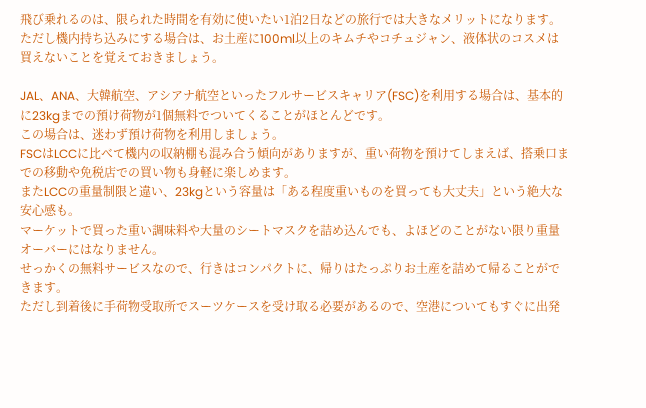飛び乗れるのは、限られた時間を有効に使いたい1泊2日などの旅行では大きなメリットになります。
ただし機内持ち込みにする場合は、お土産に100ml以上のキムチやコチュジャン、液体状のコスメは買えないことを覚えておきましょう。

JAL、ANA、大韓航空、アシアナ航空といったフルサービスキャリア(FSC)を利用する場合は、基本的に23kgまでの預け荷物が1個無料でついてくることがほとんどです。
この場合は、迷わず預け荷物を利用しましょう。
FSCはLCCに比べて機内の収納棚も混み合う傾向がありますが、重い荷物を預けてしまえば、搭乗口までの移動や免税店での買い物も身軽に楽しめます。
またLCCの重量制限と違い、23kgという容量は「ある程度重いものを買っても大丈夫」という絶大な安心感も。
マーケットで買った重い調味料や大量のシートマスクを詰め込んでも、よほどのことがない限り重量オーバーにはなりません。
せっかくの無料サービスなので、行きはコンパクトに、帰りはたっぷりお土産を詰めて帰ることができます。
ただし到着後に手荷物受取所でスーツケースを受け取る必要があるので、空港についてもすぐに出発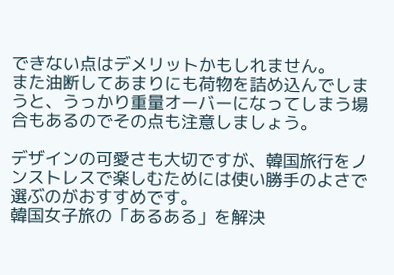できない点はデメリットかもしれません。
また油断してあまりにも荷物を詰め込んでしまうと、うっかり重量オーバーになってしまう場合もあるのでその点も注意しましょう。

デザインの可愛さも大切ですが、韓国旅行をノンストレスで楽しむためには使い勝手のよさで選ぶのがおすすめです。
韓国女子旅の「あるある」を解決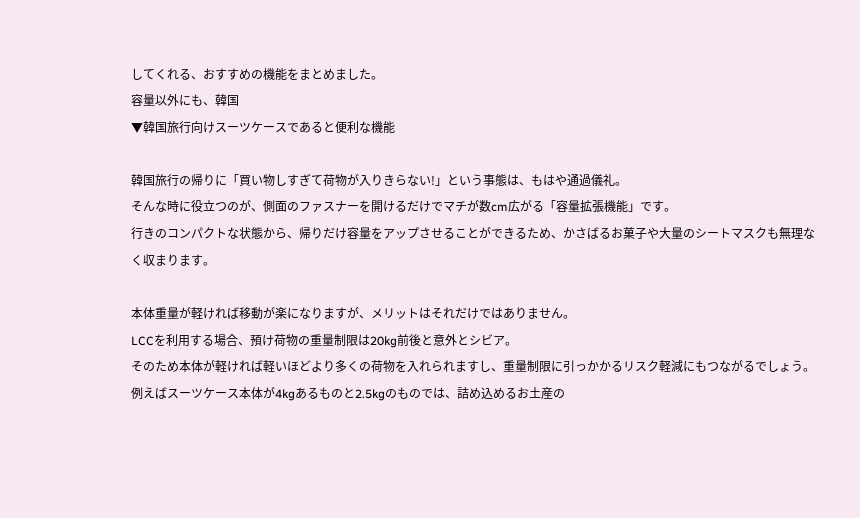してくれる、おすすめの機能をまとめました。
容量以外にも、韓国
▼韓国旅行向けスーツケースであると便利な機能

韓国旅行の帰りに「買い物しすぎて荷物が入りきらない!」という事態は、もはや通過儀礼。
そんな時に役立つのが、側面のファスナーを開けるだけでマチが数cm広がる「容量拡張機能」です。
行きのコンパクトな状態から、帰りだけ容量をアップさせることができるため、かさばるお菓子や大量のシートマスクも無理なく収まります。

本体重量が軽ければ移動が楽になりますが、メリットはそれだけではありません。
LCCを利用する場合、預け荷物の重量制限は20kg前後と意外とシビア。
そのため本体が軽ければ軽いほどより多くの荷物を入れられますし、重量制限に引っかかるリスク軽減にもつながるでしょう。
例えばスーツケース本体が4kgあるものと2.5kgのものでは、詰め込めるお土産の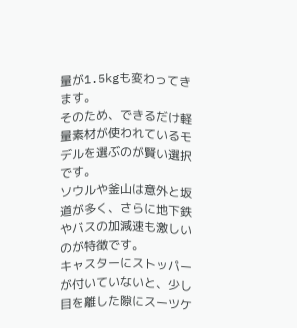量が1.5kgも変わってきます。
そのため、できるだけ軽量素材が使われているモデルを選ぶのが賢い選択です。
ソウルや釜山は意外と坂道が多く、さらに地下鉄やバスの加減速も激しいのが特徴です。
キャスターにストッパーが付いていないと、少し目を離した隙にスーツケ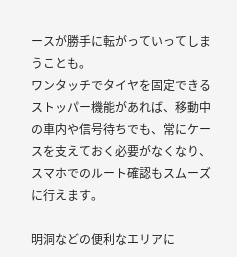ースが勝手に転がっていってしまうことも。
ワンタッチでタイヤを固定できるストッパー機能があれば、移動中の車内や信号待ちでも、常にケースを支えておく必要がなくなり、スマホでのルート確認もスムーズに行えます。

明洞などの便利なエリアに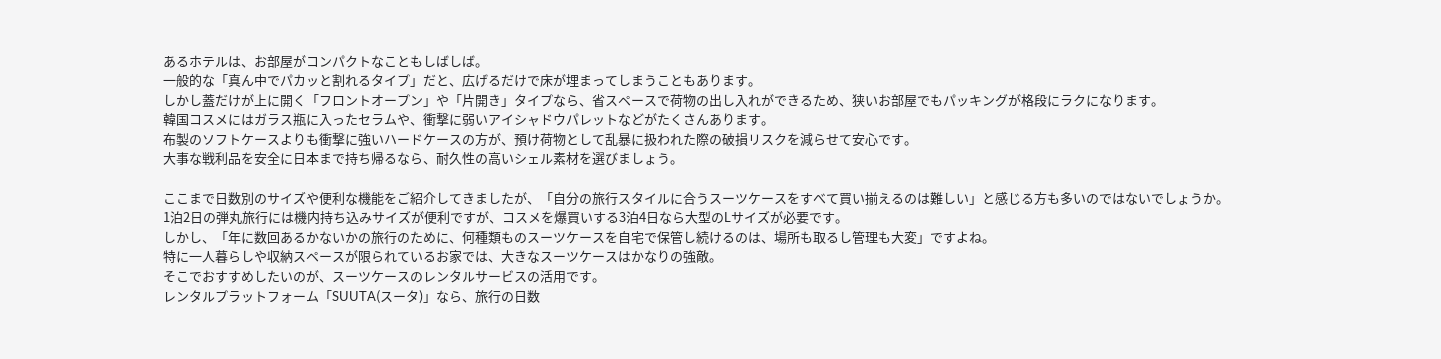あるホテルは、お部屋がコンパクトなこともしばしば。
一般的な「真ん中でパカッと割れるタイプ」だと、広げるだけで床が埋まってしまうこともあります。
しかし蓋だけが上に開く「フロントオープン」や「片開き」タイプなら、省スペースで荷物の出し入れができるため、狭いお部屋でもパッキングが格段にラクになります。
韓国コスメにはガラス瓶に入ったセラムや、衝撃に弱いアイシャドウパレットなどがたくさんあります。
布製のソフトケースよりも衝撃に強いハードケースの方が、預け荷物として乱暴に扱われた際の破損リスクを減らせて安心です。
大事な戦利品を安全に日本まで持ち帰るなら、耐久性の高いシェル素材を選びましょう。

ここまで日数別のサイズや便利な機能をご紹介してきましたが、「自分の旅行スタイルに合うスーツケースをすべて買い揃えるのは難しい」と感じる方も多いのではないでしょうか。
1泊2日の弾丸旅行には機内持ち込みサイズが便利ですが、コスメを爆買いする3泊4日なら大型のLサイズが必要です。
しかし、「年に数回あるかないかの旅行のために、何種類ものスーツケースを自宅で保管し続けるのは、場所も取るし管理も大変」ですよね。
特に一人暮らしや収納スペースが限られているお家では、大きなスーツケースはかなりの強敵。
そこでおすすめしたいのが、スーツケースのレンタルサービスの活用です。
レンタルプラットフォーム「SUUTA(スータ)」なら、旅行の日数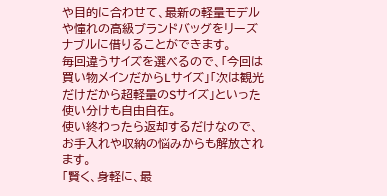や目的に合わせて、最新の軽量モデルや憧れの高級ブランドバッグをリーズナブルに借りることができます。
毎回違うサイズを選べるので、「今回は買い物メインだからLサイズ」「次は観光だけだから超軽量のSサイズ」といった使い分けも自由自在。
使い終わったら返却するだけなので、お手入れや収納の悩みからも解放されます。
「賢く、身軽に、最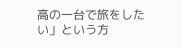高の一台で旅をしたい」という方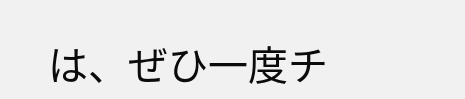は、ぜひ一度チ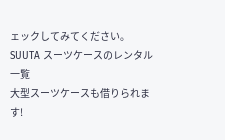ェックしてみてください。
SUUTA スーツケースのレンタル一覧
大型スーツケースも借りられます!